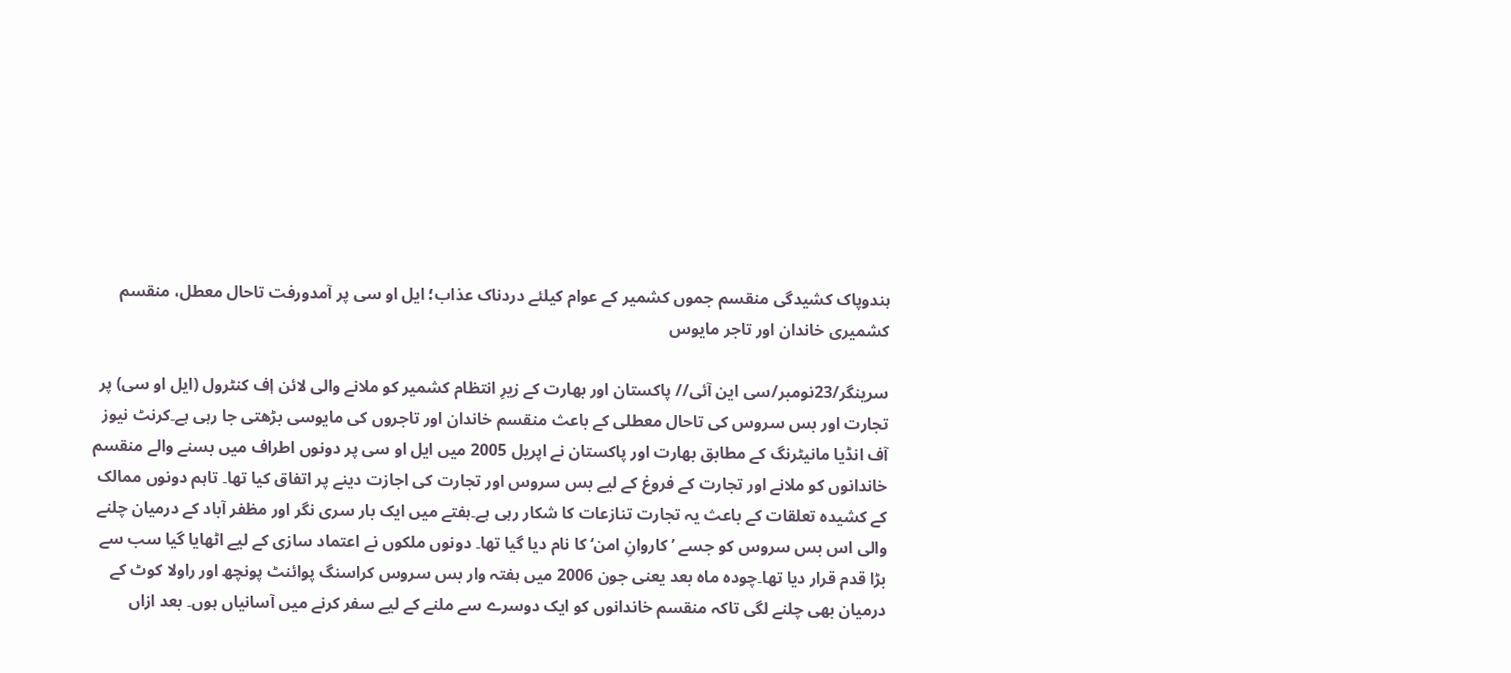ہندوپاک کشیدگی منقسم جموں کشمیر کے عوام کیلئے دردناک عذاب؛ ایل او سی پر آمدورفت تاحال معطل، منقسم کشمیری خاندان اور تاجر مایوس

سرینگر/23نومبر/سی این آئی// پاکستان اور بھارت کے زیرِ انتظام کشمیر کو ملانے والی لائن اٖف کنٹرول (ایل او سی) پر تجارت اور بس سروس کی تاحال معطلی کے باعث منقسم خاندان اور تاجروں کی مایوسی بڑھتی جا رہی ہے۔کرنٹ نیوز آف انڈیا مانیٹرنگ کے مطابق بھارت اور پاکستان نے اپریل 2005 میں ایل او سی پر دونوں اطراف میں بسنے والے منقسم خاندانوں کو ملانے اور تجارت کے فروغ کے لیے بس سروس اور تجارت کی اجازت دینے پر اتفاق کیا تھا۔ تاہم دونوں ممالک کے کشیدہ تعلقات کے باعث یہ تجارت تنازعات کا شکار رہی ہے۔ہفتے میں ایک بار سری نگر اور مظفر آباد کے درمیان چلنے والی اس بس سروس کو جسے ’ کاروانِ امن‘ کا نام دیا گیا تھا۔ دونوں ملکوں نے اعتماد سازی کے لیے اٹھایا گیا سب سے بڑا قدم قرار دیا تھا۔چودہ ماہ بعد یعنی جون 2006 میں ہفتہ وار بس سروس کراسنگ پوائنٹ پونچھ اور راولا کوٹ کے درمیان بھی چلنے لگی تاکہ منقسم خاندانوں کو ایک دوسرے سے ملنے کے لیے سفر کرنے میں آسانیاں ہوں۔ بعد ازاں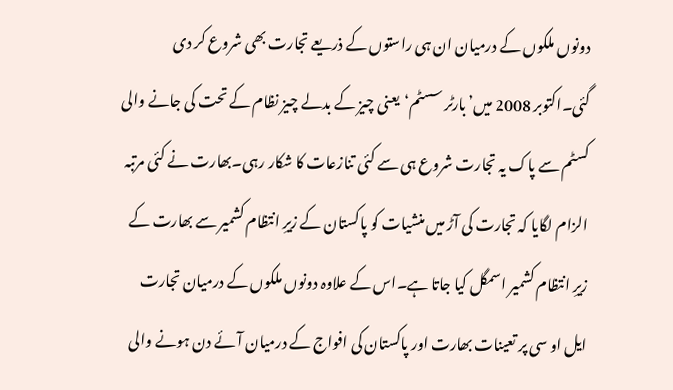دونوں ملکوں کے درمیان ان ہی راستوں کے ذریعے تجارت بھی شروع کر دی گئی۔اکتوبر 2008 میں’بارٹر سسٹم‘یعنی چیز کے بدلے چیز نظام کے تحت کی جانے والی کسٹم سے پاک یہ تجارت شروع ہی سے کئی تنازعات کا شکار رہی۔بھارت نے کئی مرتبہ الزام لگایا کہ تجارت کی آڑ میں منشیات کو پاکستان کے زیرِ انتظام کشمیر سے بھارت کے زیرِ انتظام کشمیر اسمگل کیا جاتا ہے۔اس کے علاوہ دونوں ملکوں کے درمیان تجارت ایل او سی پر تعینات بھارت اور پاکستان کی افواج کے درمیان آئے دن ہونے والی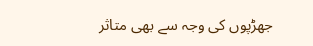جھڑپوں کی وجہ سے بھی متاثر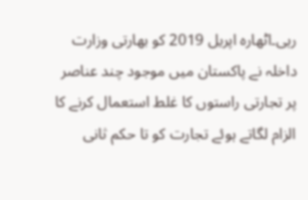رہی۔اٹھارہ اپریل 2019 کو بھارتی وزارت داخلہ نے پاکستان میں موجود چند عناصر پر تجارتی راستوں کا غلط استعمال کرنے کا الزام لگاتے ہوئے تجارت کو تا حکم ثانی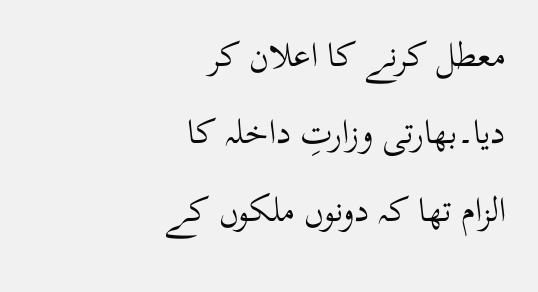معطل کرنے کا اعلان کر دیا۔بھارتی وزارتِ داخلہ کا الزام تھا کہ دونوں ملکوں کے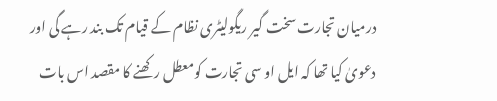درمیان تجارت سخت گیر ریگولیٹری نظام کے قیام تک بند رہے گی اور دعویٰ کیا تھا کہ ایل او سی تجارت کومعطل رکھنے کا مقصد اس بات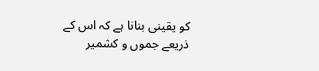کو یقینی بنانا ہے کہ اس کے ذریعے جموں و کشمیر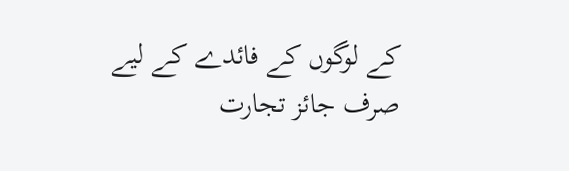کے لوگوں کے فائدے کے لیے صرف جائز تجارت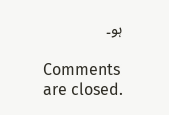ہو۔

Comments are closed.